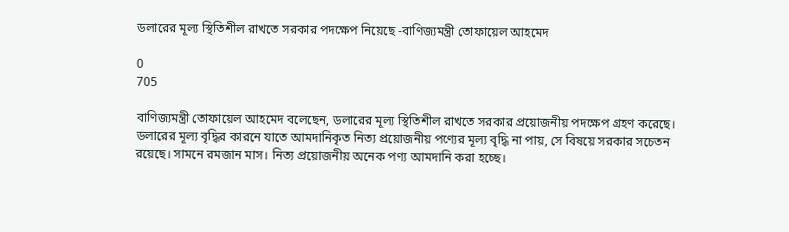ডলারের মূল্য স্থিতিশীল রাখতে সরকার পদক্ষেপ নিয়েছে -বাণিজ্যমন্ত্রী তোফায়েল আহমেদ

0
705

বাণিজ্যমন্ত্রী তোফায়েল আহমেদ বলেছেন, ডলারের মূল্য স্থিতিশীল রাখতে সরকার প্রয়োজনীয় পদক্ষেপ গ্রহণ করেছে। ডলারের মূল্য বৃদ্ধির কারনে যাতে আমদানিকৃত নিত্য প্রয়োজনীয় পণ্যের মূল্য বৃদ্ধি না পায়, সে বিষয়ে সরকার সচেতন রয়েছে। সামনে রমজান মাস। নিত্য প্রয়োজনীয় অনেক পণ্য আমদানি করা হচ্ছে।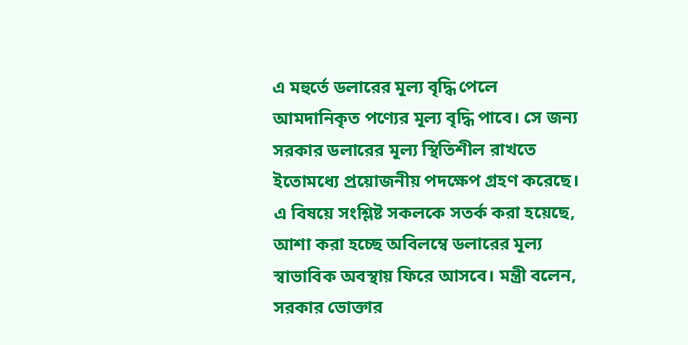এ মহুর্তে ডলারের মূল্য বৃদ্ধি পেলে আমদানিকৃত পণ্যের মূল্য বৃদ্ধি পাবে। সে জন্য সরকার ডলারের মূল্য স্থিতিশীল রাখতে ইতোমধ্যে প্রয়োজনীয় পদক্ষেপ গ্রহণ করেছে। এ বিষয়ে সংশ্লিষ্ট সকলকে সতর্ক করা হয়েছে, আশা করা হচ্ছে অবিলম্বে ডলারের মূল্য স্বাভাবিক অবস্থায় ফিরে আসবে। মন্ত্রী বলেন, সরকার ভোক্তার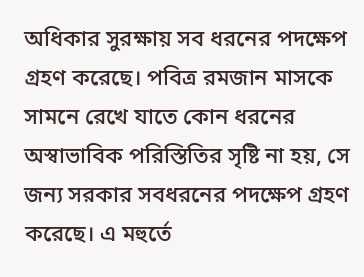অধিকার সুরক্ষায় সব ধরনের পদক্ষেপ গ্রহণ করেছে। পবিত্র রমজান মাসকে সামনে রেখে যাতে কোন ধরনের অস্বাভাবিক পরিস্তিতির সৃষ্টি না হয়, সে জন্য সরকার সবধরনের পদক্ষেপ গ্রহণ করেছে। এ মহুর্তে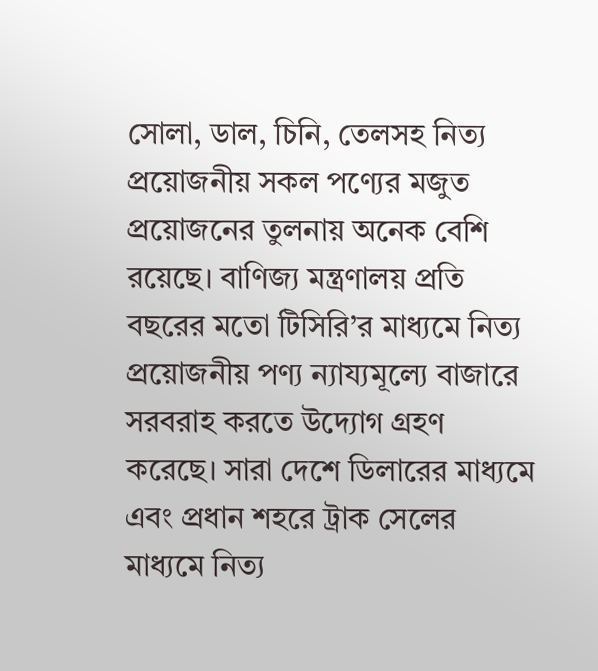সোলা, ডাল, চিনি, তেলসহ নিত্য প্রয়োজনীয় সকল পণ্যের মজুত প্রয়োজনের তুলনায় অনেক বেশি রয়েছে। বাণিজ্য মন্ত্রণালয় প্রতি বছরের মতো টিসিরি’র মাধ্যমে নিত্য প্রয়োজনীয় পণ্য ন্যায্যমূল্যে বাজারে সরবরাহ করতে উদ্যোগ গ্রহণ করেছে। সারা দেশে ডিলারের মাধ্যমে এবং প্রধান শহরে ট্রাক সেলের মাধ্যমে নিত্য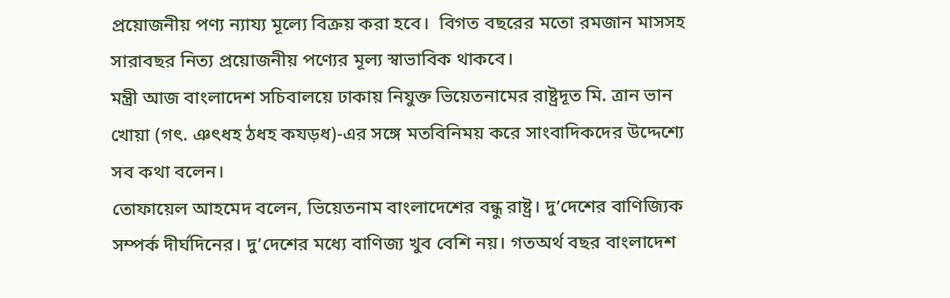প্রয়োজনীয় পণ্য ন্যায্য মূল্যে বিক্রয় করা হবে।  বিগত বছরের মতো রমজান মাসসহ সারাবছর নিত্য প্রয়োজনীয় পণ্যের মূল্য স্বাভাবিক থাকবে।
মন্ত্রী আজ বাংলাদেশ সচিবালয়ে ঢাকায় নিযুক্ত ভিয়েতনামের রাষ্ট্রদূত মি. ত্রান ভান খোয়া (গৎ. ঞৎধহ ঠধহ কযড়ধ)-এর সঙ্গে মতবিনিময় করে সাংবাদিকদের উদ্দেশ্যে সব কথা বলেন।
তোফায়েল আহমেদ বলেন, ভিয়েতনাম বাংলাদেশের বন্ধু রাষ্ট্র। দু’দেশের বাণিজ্যিক সম্পর্ক দীর্ঘদিনের। দু’দেশের মধ্যে বাণিজ্য খুব বেশি নয়। গতঅর্থ বছর বাংলাদেশ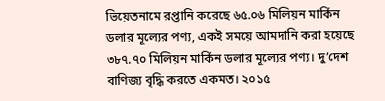ভিয়েতনামে রপ্তানি করেছে ৬৫.০৬ মিলিয়ন মার্কিন ডলার মূল্যের পণ্য, একই সময়ে আমদানি করা হয়েছে ৩৮৭.৭০ মিলিয়ন মার্কিন ডলার মূল্যের পণ্য। দু’দেশ বাণিজ্য বৃদ্ধি করতে একমত। ২০১৫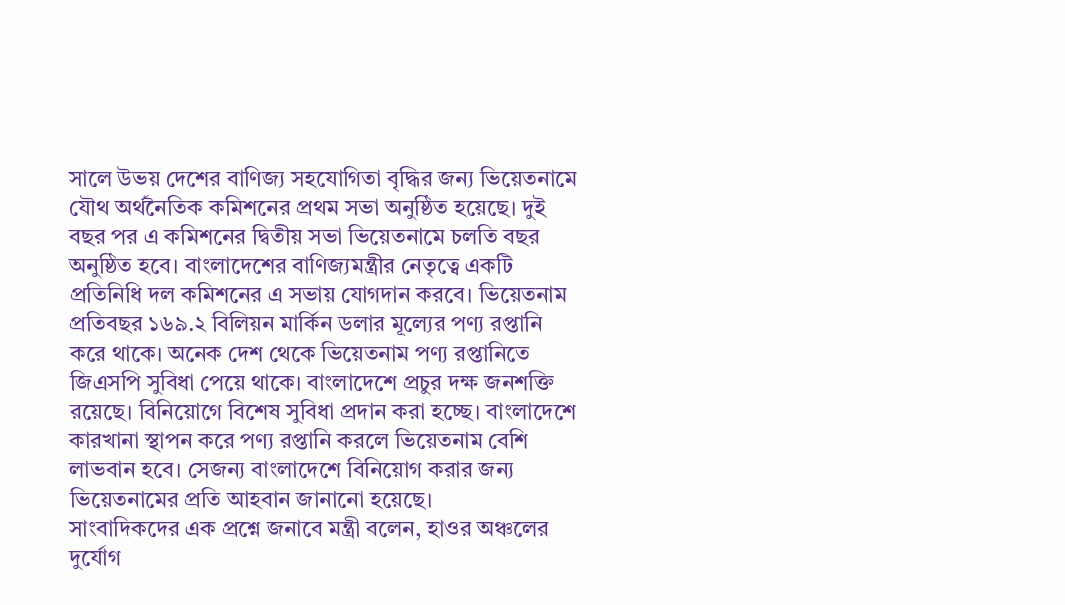সালে উভয় দেশের বাণিজ্য সহযোগিতা বৃদ্ধির জন্য ভিয়েতনামে যৌথ অর্থনৈতিক কমিশনের প্রথম সভা অনুষ্ঠিত হয়েছে। দুই বছর পর এ কমিশনের দ্বিতীয় সভা ভিয়েতনামে চলতি বছর অনুষ্ঠিত হবে। বাংলাদেশের বাণিজ্যমন্ত্রীর নেতৃত্বে একটি প্রতিনিধি দল কমিশনের এ সভায় যোগদান করবে। ভিয়েতনাম প্রতিবছর ১৬৯.২ বিলিয়ন মার্কিন ডলার মূল্যের পণ্য রপ্তানি করে থাকে। অনেক দেশ থেকে ভিয়েতনাম পণ্য রপ্তানিতে জিএসপি সুবিধা পেয়ে থাকে। বাংলাদেশে প্রচুর দক্ষ জনশক্তি রয়েছে। বিনিয়োগে বিশেষ সুবিধা প্রদান করা হচ্ছে। বাংলাদেশে কারখানা স্থাপন করে পণ্য রপ্তানি করলে ভিয়েতনাম বেশি লাভবান হবে। সেজন্য বাংলাদেশে বিনিয়োগ করার জন্য ভিয়েতনামের প্রতি আহবান জানানো হয়েছে।
সাংবাদিকদের এক প্রশ্নে জনাবে মন্ত্রী বলেন, হাওর অঞ্চলের দুর্যোগ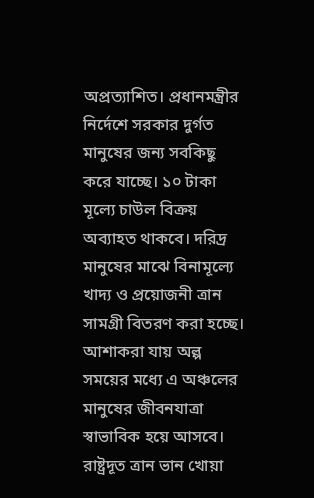অপ্রত্যাশিত। প্রধানমন্ত্রীর নির্দেশে সরকার দুর্গত মানুষের জন্য সবকিছু করে যাচ্ছে। ১০ টাকা মূল্যে চাউল বিক্রয় অব্যাহত থাকবে। দরিদ্র মানুষের মাঝে বিনামূল্যে খাদ্য ও প্রয়োজনী ত্রান সামগ্রী বিতরণ করা হচ্ছে। আশাকরা যায় অল্প সময়ের মধ্যে এ অঞ্চলের মানুষের জীবনযাত্রা স্বাভাবিক হয়ে আসবে।
রাষ্ট্রদূত ত্রান ভান খোয়া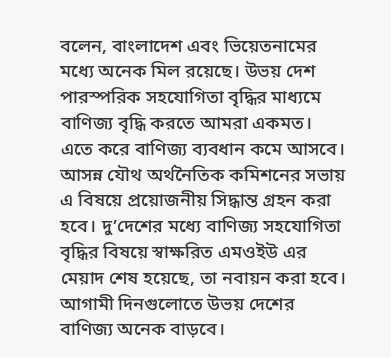বলেন, বাংলাদেশ এবং ভিয়েতনামের মধ্যে অনেক মিল রয়েছে। উভয় দেশ পারস্পরিক সহযোগিতা বৃদ্ধির মাধ্যমে বাণিজ্য বৃদ্ধি করতে আমরা একমত। এতে করে বাণিজ্য ব্যবধান কমে আসবে। আসন্ন যৌথ অর্থনৈতিক কমিশনের সভায় এ বিষয়ে প্রয়োজনীয় সিদ্ধান্ত গ্রহন করা হবে। দু’দেশের মধ্যে বাণিজ্য সহযোগিতা বৃদ্ধির বিষয়ে স্বাক্ষরিত এমওইউ এর মেয়াদ শেষ হয়েছে, তা নবায়ন করা হবে। আগামী দিনগুলোতে উভয় দেশের বাণিজ্য অনেক বাড়বে।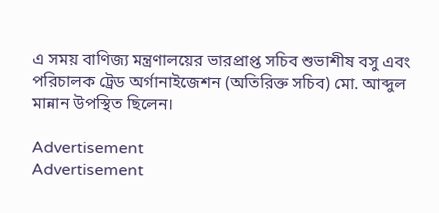এ সময় বাণিজ্য মন্ত্রণালয়ের ভারপ্রাপ্ত সচিব শুভাশীষ বসু এবং পরিচালক ট্রেড অর্গানাইজেশন (অতিরিক্ত সচিব) মো. আব্দুল মান্নান উপস্থিত ছিলেন।

Advertisement
Advertisement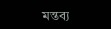মন্তব্য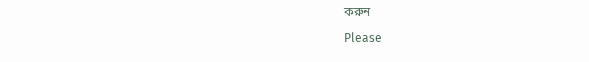করুন

Please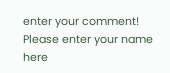enter your comment!
Please enter your name here